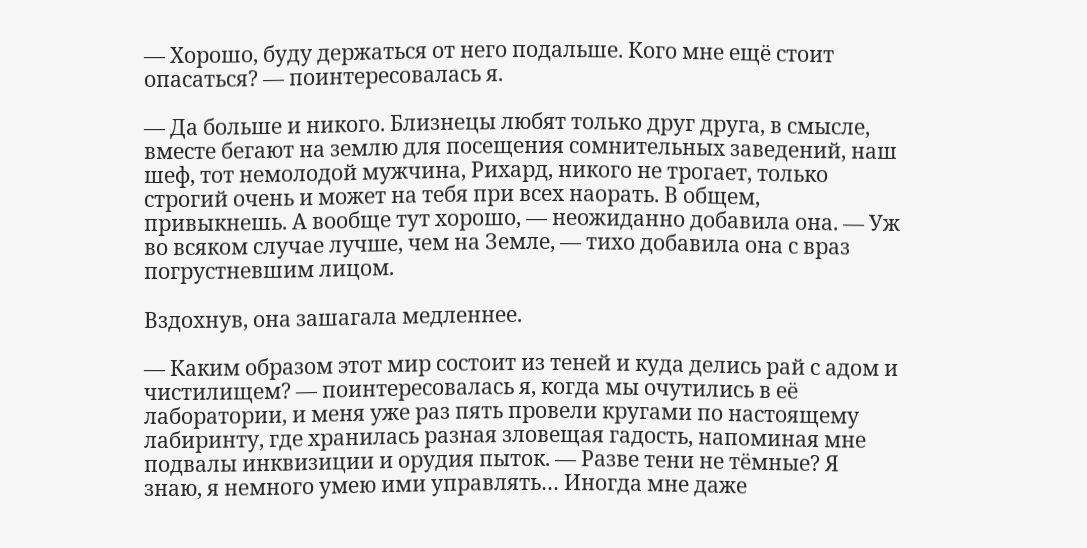— Хорошо, буду держаться от него подальше. Кого мне ещё стоит опасаться? — поинтересовалась я.

— Да больше и никого. Близнецы любят только друг друга, в смысле, вместе бегают на землю для посещения сомнительных заведений, наш шеф, тот немолодой мужчина, Рихард, никого не трогает, только строгий очень и может на тебя при всех наорать. В общем, привыкнешь. А вообще тут хорошо, — неожиданно добавила она. — Уж во всяком случае лучше, чем на Земле, — тихо добавила она с враз погрустневшим лицом.

Вздохнув, она зашагала медленнее.

— Каким образом этот мир состоит из теней и куда делись рай с адом и чистилищем? — поинтересовалась я, когда мы очутились в её лаборатории, и меня уже раз пять провели кругами по настоящему лабиринту, где хранилась разная зловещая гадость, напоминая мне подвалы инквизиции и орудия пыток. — Разве тени не тёмные? Я знаю, я немного умею ими управлять… Иногда мне даже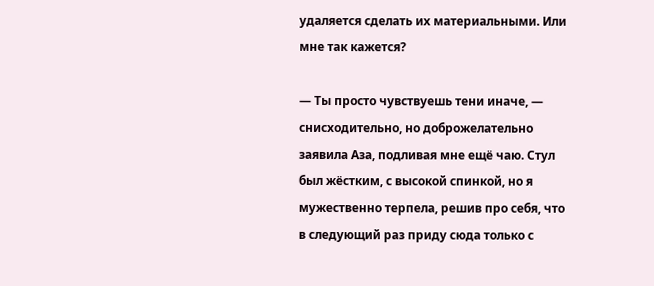удаляется сделать их материальными. Или мне так кажется?

— Ты просто чувствуешь тени иначе, — снисходительно, но доброжелательно заявила Аза, подливая мне ещё чаю. Стул был жёстким, с высокой спинкой, но я мужественно терпела, решив про себя, что в следующий раз приду сюда только с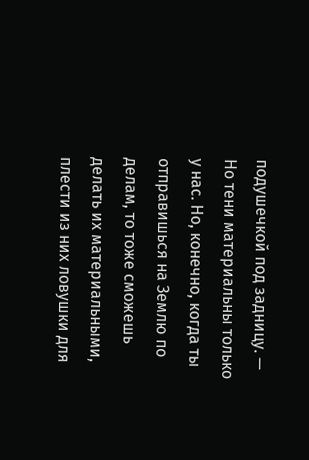подушечкой под задницу. — Но тени материальны только у нас. Но, конечно, когда ты отправишься на Землю по делам, то тоже сможешь делать их материальными, плести из них ловушки для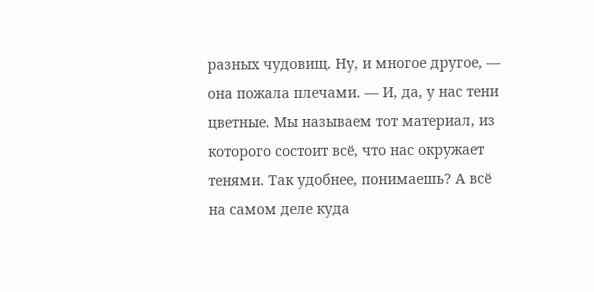разных чудовищ. Ну, и многое другое, — она пожала плечами. — И, да, у нас тени цветные. Мы называем тот материал, из которого состоит всё, что нас окружает тенями. Так удобнее, понимаешь? А всё на самом деле куда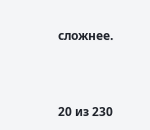сложнее.



20 из 230